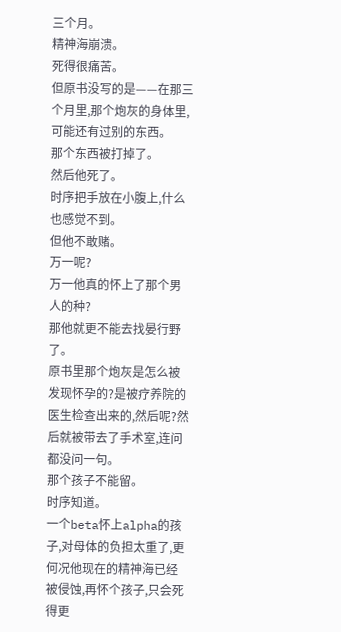三个月。
精神海崩溃。
死得很痛苦。
但原书没写的是——在那三个月里,那个炮灰的身体里,可能还有过别的东西。
那个东西被打掉了。
然后他死了。
时序把手放在小腹上,什么也感觉不到。
但他不敢赌。
万一呢?
万一他真的怀上了那个男人的种?
那他就更不能去找晏行野了。
原书里那个炮灰是怎么被发现怀孕的?是被疗养院的医生检查出来的,然后呢?然后就被带去了手术室,连问都没问一句。
那个孩子不能留。
时序知道。
一个beta怀上alpha的孩子,对母体的负担太重了,更何况他现在的精神海已经被侵蚀,再怀个孩子,只会死得更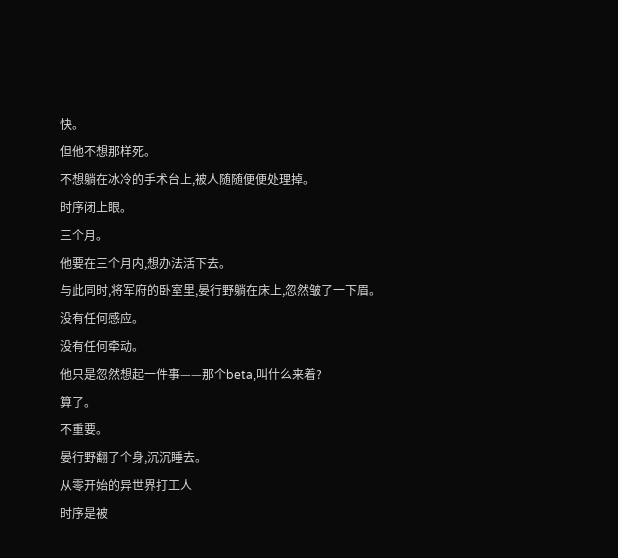快。
但他不想那样死。
不想躺在冰冷的手术台上,被人随随便便处理掉。
时序闭上眼。
三个月。
他要在三个月内,想办法活下去。
与此同时,将军府的卧室里,晏行野躺在床上,忽然皱了一下眉。
没有任何感应。
没有任何牵动。
他只是忽然想起一件事——那个beta,叫什么来着?
算了。
不重要。
晏行野翻了个身,沉沉睡去。
从零开始的异世界打工人
时序是被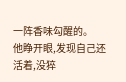一阵香味勾醒的。
他睁开眼,发现自己还活着,没猝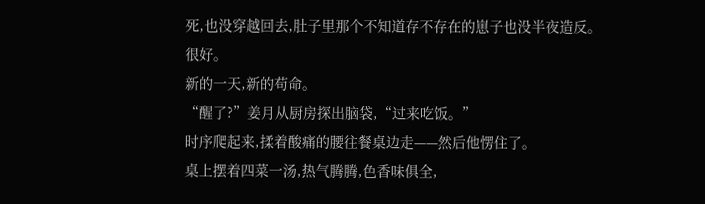死,也没穿越回去,肚子里那个不知道存不存在的崽子也没半夜造反。
很好。
新的一天,新的苟命。
“醒了?”姜月从厨房探出脑袋,“过来吃饭。”
时序爬起来,揉着酸痛的腰往餐桌边走——然后他愣住了。
桌上摆着四菜一汤,热气腾腾,色香味俱全,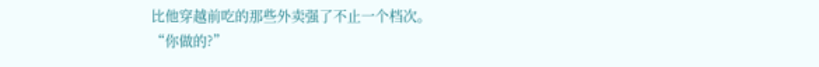比他穿越前吃的那些外卖强了不止一个档次。
“你做的?”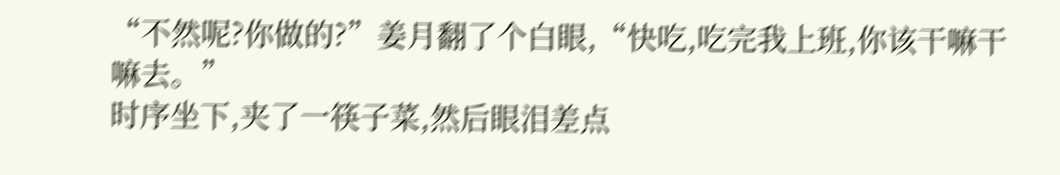“不然呢?你做的?”姜月翻了个白眼,“快吃,吃完我上班,你该干嘛干嘛去。”
时序坐下,夹了一筷子菜,然后眼泪差点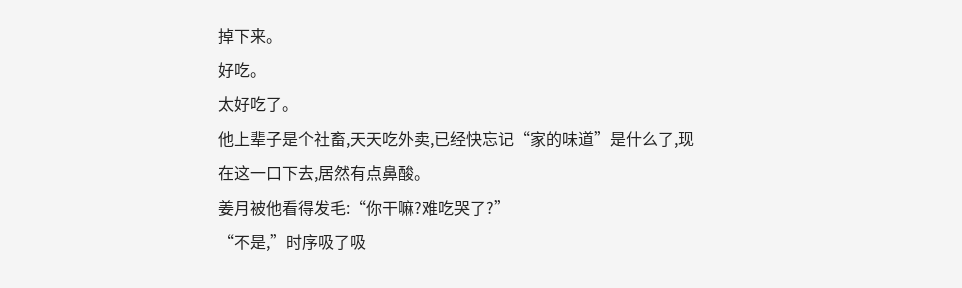掉下来。
好吃。
太好吃了。
他上辈子是个社畜,天天吃外卖,已经快忘记“家的味道”是什么了,现在这一口下去,居然有点鼻酸。
姜月被他看得发毛:“你干嘛?难吃哭了?”
“不是,”时序吸了吸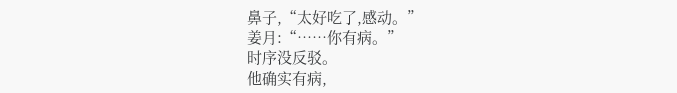鼻子,“太好吃了,感动。”
姜月:“……你有病。”
时序没反驳。
他确实有病,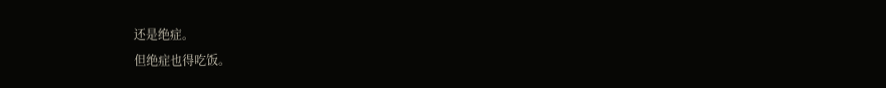还是绝症。
但绝症也得吃饭。